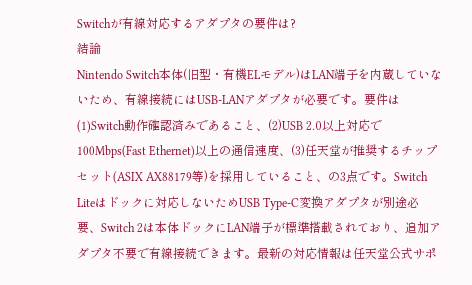Switchが有線対応するアダプタの要件は?
結論
Nintendo Switch本体(旧型・有機ELモデル)はLAN端子を内蔵していないため、有線接続にはUSB-LANアダプタが必要です。要件は(1)Switch動作確認済みであること、(2)USB 2.0以上対応で100Mbps(Fast Ethernet)以上の通信速度、(3)任天堂が推奨するチップセット(ASIX AX88179等)を採用していること、の3点です。Switch Liteはドックに対応しないためUSB Type-C変換アダプタが別途必要、Switch 2は本体ドックにLAN端子が標準搭載されており、追加アダプタ不要で有線接続できます。最新の対応情報は任天堂公式サポ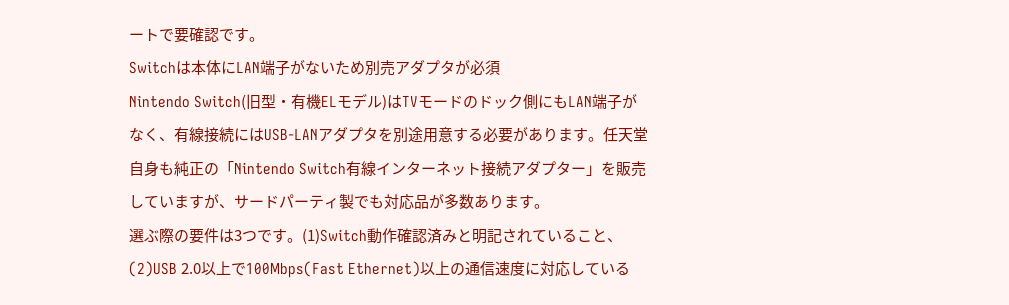ートで要確認です。
Switchは本体にLAN端子がないため別売アダプタが必須
Nintendo Switch(旧型・有機ELモデル)はTVモードのドック側にもLAN端子がなく、有線接続にはUSB-LANアダプタを別途用意する必要があります。任天堂自身も純正の「Nintendo Switch有線インターネット接続アダプター」を販売していますが、サードパーティ製でも対応品が多数あります。
選ぶ際の要件は3つです。(1)Switch動作確認済みと明記されていること、(2)USB 2.0以上で100Mbps(Fast Ethernet)以上の通信速度に対応している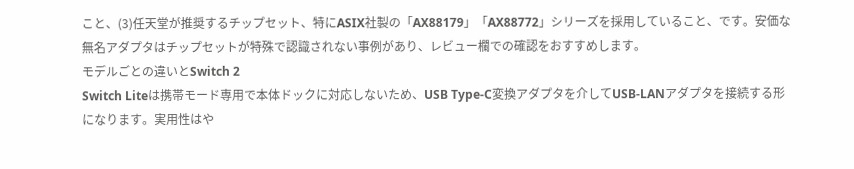こと、(3)任天堂が推奨するチップセット、特にASIX社製の「AX88179」「AX88772」シリーズを採用していること、です。安価な無名アダプタはチップセットが特殊で認識されない事例があり、レビュー欄での確認をおすすめします。
モデルごとの違いとSwitch 2
Switch Liteは携帯モード専用で本体ドックに対応しないため、USB Type-C変換アダプタを介してUSB-LANアダプタを接続する形になります。実用性はや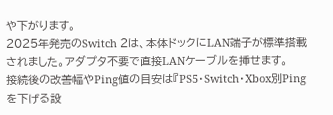や下がります。
2025年発売のSwitch 2は、本体ドックにLAN端子が標準搭載されました。アダプタ不要で直接LANケーブルを挿せます。
接続後の改善幅やPing値の目安は『PS5・Switch・Xbox別Pingを下げる設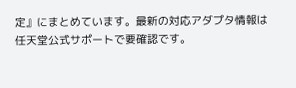定』にまとめています。最新の対応アダプタ情報は任天堂公式サポートで要確認です。